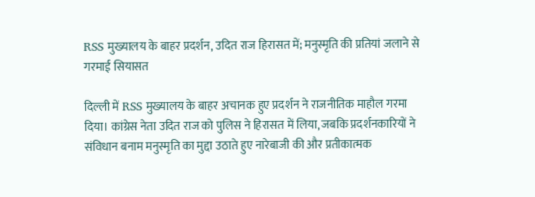RSS मुख्यालय के बाहर प्रदर्शन, उदित राज हिरासत में; मनुस्मृति की प्रतियां जलाने से गरमाई सियासत

दिल्ली में RSS मुख्यालय के बाहर अचानक हुए प्रदर्शन ने राजनीतिक माहौल गरमा दिया। कांग्रेस नेता उदित राज को पुलिस ने हिरासत में लिया, जबकि प्रदर्शनकारियों ने संविधान बनाम मनुस्मृति का मुद्दा उठाते हुए नारेबाजी की और प्रतीकात्मक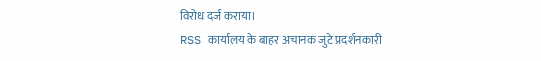विरोध दर्ज कराया।
RSS कार्यालय के बाहर अचानक जुटे प्रदर्शनकारी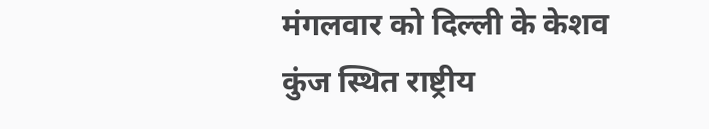मंगलवार को दिल्ली के केशव कुंज स्थित राष्ट्रीय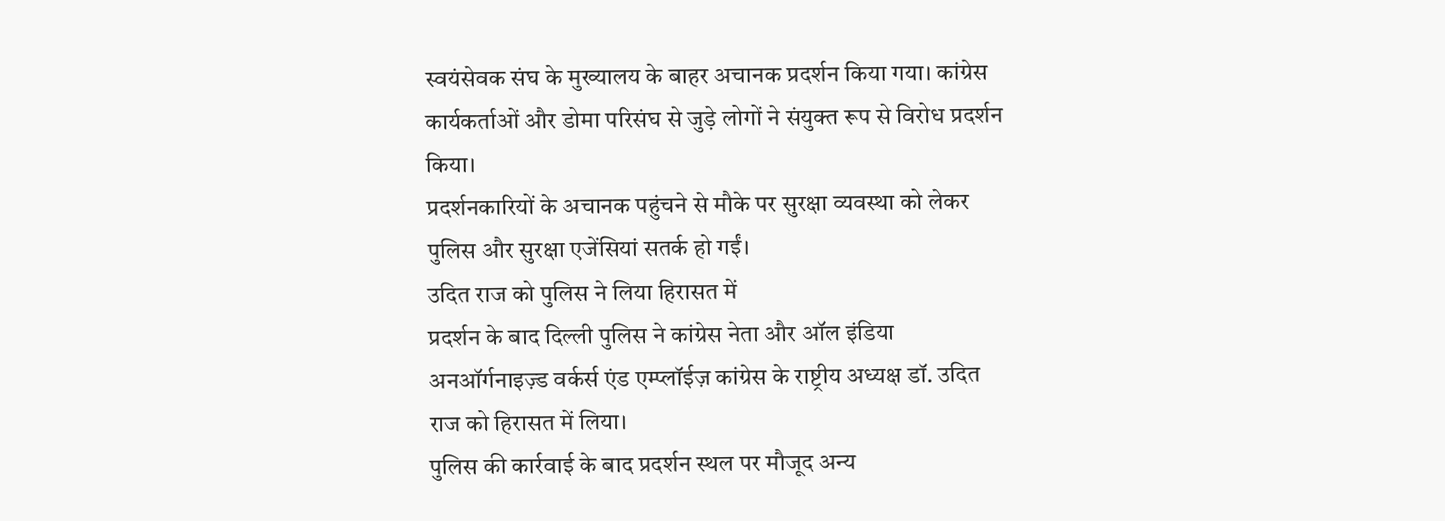स्वयंसेवक संघ के मुख्यालय के बाहर अचानक प्रदर्शन किया गया। कांग्रेस कार्यकर्ताओं और डोमा परिसंघ से जुड़े लोगों ने संयुक्त रूप से विरोध प्रदर्शन किया।
प्रदर्शनकारियों के अचानक पहुंचने से मौके पर सुरक्षा व्यवस्था को लेकर पुलिस और सुरक्षा एजेंसियां सतर्क हो गईं।
उदित राज को पुलिस ने लिया हिरासत में
प्रदर्शन के बाद दिल्ली पुलिस ने कांग्रेस नेता और ऑल इंडिया अनऑर्गनाइज़्ड वर्कर्स एंड एम्प्लॉईज़ कांग्रेस के राष्ट्रीय अध्यक्ष डॉ. उदित राज को हिरासत में लिया।
पुलिस की कार्रवाई के बाद प्रदर्शन स्थल पर मौजूद अन्य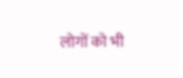लोगों को भी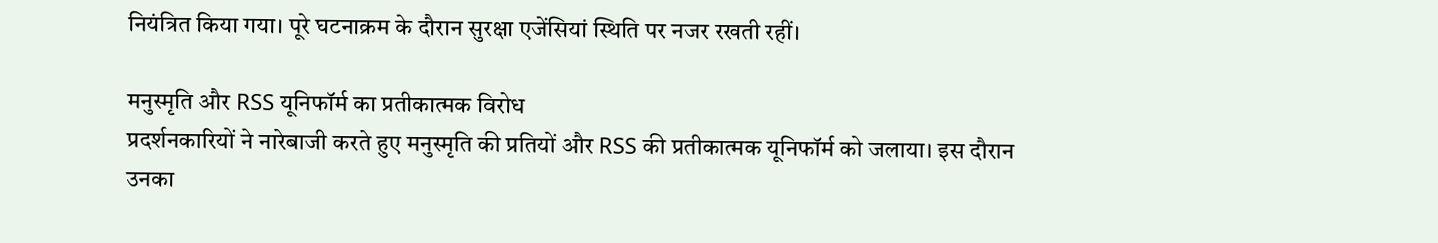नियंत्रित किया गया। पूरे घटनाक्रम के दौरान सुरक्षा एजेंसियां स्थिति पर नजर रखती रहीं।

मनुस्मृति और RSS यूनिफॉर्म का प्रतीकात्मक विरोध
प्रदर्शनकारियों ने नारेबाजी करते हुए मनुस्मृति की प्रतियों और RSS की प्रतीकात्मक यूनिफॉर्म को जलाया। इस दौरान उनका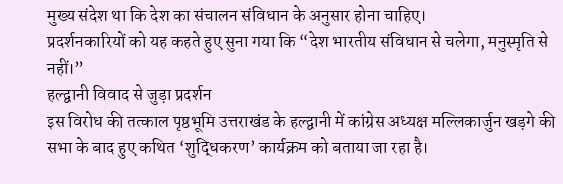मुख्य संदेश था कि देश का संचालन संविधान के अनुसार होना चाहिए।
प्रदर्शनकारियों को यह कहते हुए सुना गया कि “देश भारतीय संविधान से चलेगा, मनुस्मृति से नहीं।”
हल्द्वानी विवाद से जुड़ा प्रदर्शन
इस विरोध की तत्काल पृष्ठभूमि उत्तराखंड के हल्द्वानी में कांग्रेस अध्यक्ष मल्लिकार्जुन खड़गे की सभा के बाद हुए कथित ‘शुद्धिकरण’ कार्यक्रम को बताया जा रहा है।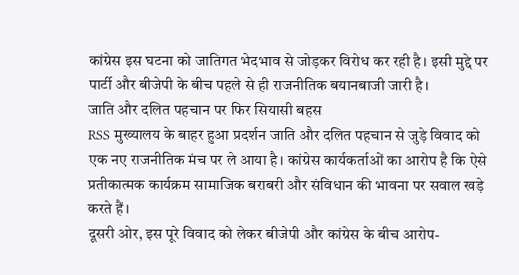कांग्रेस इस घटना को जातिगत भेदभाव से जोड़कर विरोध कर रही है। इसी मुद्दे पर पार्टी और बीजेपी के बीच पहले से ही राजनीतिक बयानबाजी जारी है।
जाति और दलित पहचान पर फिर सियासी बहस
RSS मुख्यालय के बाहर हुआ प्रदर्शन जाति और दलित पहचान से जुड़े विवाद को एक नए राजनीतिक मंच पर ले आया है। कांग्रेस कार्यकर्ताओं का आरोप है कि ऐसे प्रतीकात्मक कार्यक्रम सामाजिक बराबरी और संविधान की भावना पर सवाल खड़े करते हैं।
दूसरी ओर, इस पूरे विवाद को लेकर बीजेपी और कांग्रेस के बीच आरोप-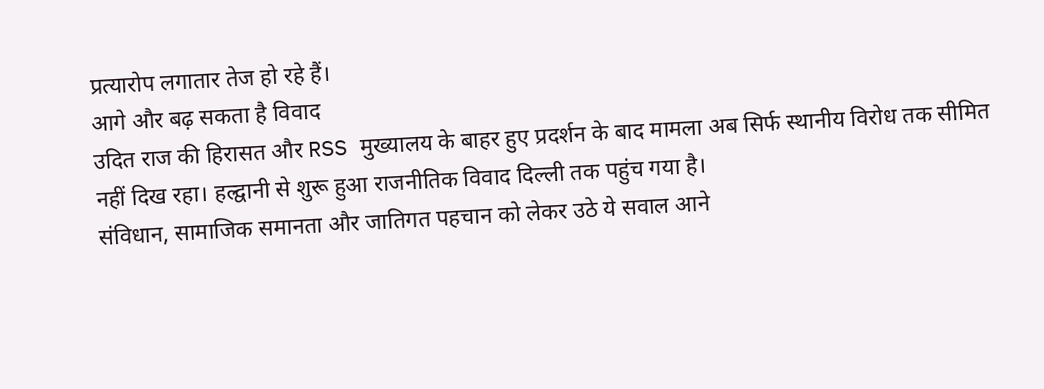प्रत्यारोप लगातार तेज हो रहे हैं।
आगे और बढ़ सकता है विवाद
उदित राज की हिरासत और RSS मुख्यालय के बाहर हुए प्रदर्शन के बाद मामला अब सिर्फ स्थानीय विरोध तक सीमित नहीं दिख रहा। हल्द्वानी से शुरू हुआ राजनीतिक विवाद दिल्ली तक पहुंच गया है।
संविधान, सामाजिक समानता और जातिगत पहचान को लेकर उठे ये सवाल आने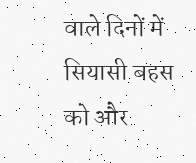वाले दिनों में सियासी बहस को और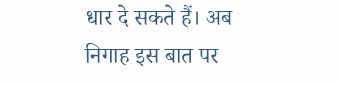धार दे सकते हैं। अब निगाह इस बात पर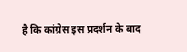है कि कांग्रेस इस प्रदर्शन के बाद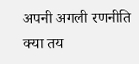अपनी अगली रणनीति क्या तय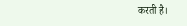करती है।